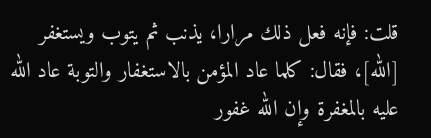قلت: فإنه فعل ذلك مرارا، يذنب ثم يتوب ويستغفر [الله]، فقال: كلما عاد المؤمن بالاستغفار والتوبة عاد الله عليه بالمغفرة وإن الله غفور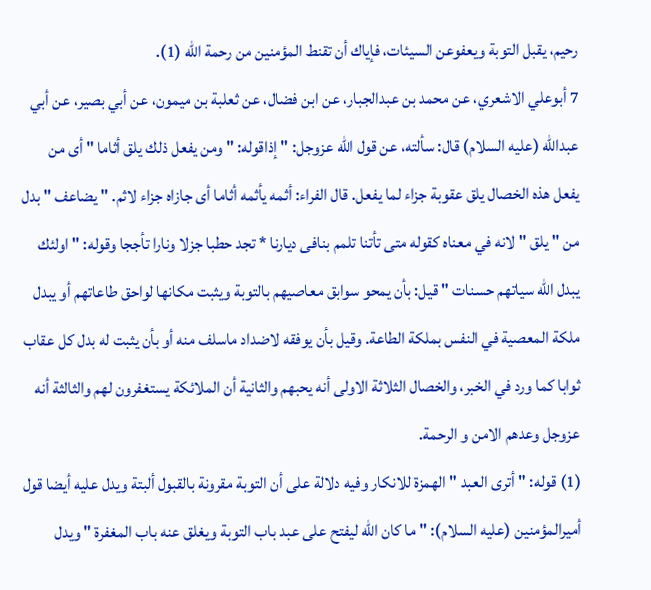رحيم، يقبل التوبة ويعفوعن السيئات، فإياك أن تقنط المؤمنين من رحمة الله (1).
7 أبوعلي الاشعري، عن محمد بن عبدالجبار، عن ابن فضال، عن ثعلبة بن ميمون، عن أبي بصير، عن أبي عبدالله (عليه السلام) قال: سألته، عن قول الله عزوجل: " إذاقوله: " ومن يفعل ذلك يلق أثاما " أى من يفعل هذه الخصال يلق عقوبة جزاء لما يفعل. قال الفراء: أثمه يأثمه أثاما أى جازاه جزاء لاثم. " يضاعف " بدل من " يلق " لانه في معناه كقوله متى تأتنا تلمم بنافى ديارنا * تجد حطبا جزلا ونارا تأججا وقوله: " اولئك يبدل الله سياتهم حسنات " قيل: بأن يمحو سوابق معاصيهم بالتوبة ويثبت مكانها لواحق طاعاتهم أو يبدل ملكة المعصية في النفس بملكة الطاعة. وقيل بأن يوفقه لاضداد ماسلف منه أو بأن يثبت له بدل كل عقاب ثوابا كما ورد في الخبر، والخصال الثلاثة الاولى أنه يحبهم والثانية أن الملائكة يستغفرون لهم والثالثة أنه عزوجل وعدهم الامن و الرحمة.
(1) قوله: " أترى العبد " الهمزة للانكار وفيه دلالة على أن التوبة مقرونة بالقبول ألبتة ويدل عليه أيضا قول أميرالمؤمنين (عليه السلام): " ما كان الله ليفتح على عبد باب التوبة ويغلق عنه باب المغفرة " ويدل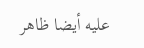عليه أيضا ظاهر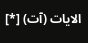الايات (آت) [*]